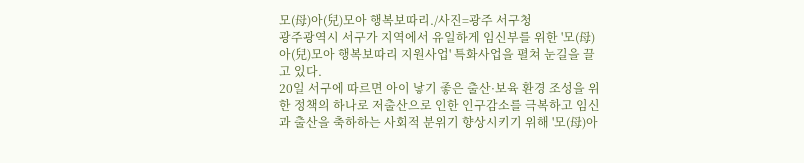모(母)아(兒)모아 행복보따리./사진=광주 서구청
광주광역시 서구가 지역에서 유일하게 임신부를 위한 '모(母)아(兒)모아 행복보따리 지원사업' 특화사업을 펼쳐 눈길을 끌고 있다.
20일 서구에 따르면 아이 낳기 좋은 출산·보육 환경 조성을 위한 정책의 하나로 저출산으로 인한 인구감소를 극복하고 임신과 출산을 축하하는 사회적 분위기 향상시키기 위해 '모(母)아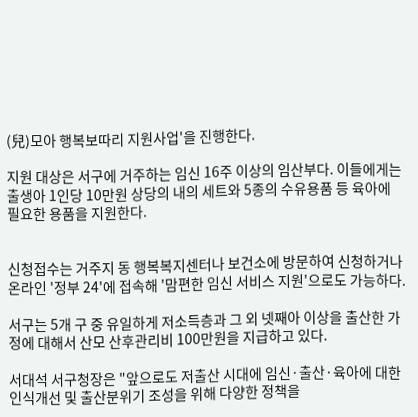(兒)모아 행복보따리 지원사업'을 진행한다.

지원 대상은 서구에 거주하는 임신 16주 이상의 임산부다. 이들에게는 출생아 1인당 10만원 상당의 내의 세트와 5종의 수유용품 등 육아에 필요한 용품을 지원한다.


신청접수는 거주지 동 행복복지센터나 보건소에 방문하여 신청하거나 온라인 '정부 24'에 접속해 '맘편한 임신 서비스 지원'으로도 가능하다.

서구는 5개 구 중 유일하게 저소득층과 그 외 넷째아 이상을 출산한 가정에 대해서 산모 산후관리비 100만원을 지급하고 있다.

서대석 서구청장은 "앞으로도 저출산 시대에 임신·출산·육아에 대한 인식개선 및 출산분위기 조성을 위해 다양한 정책을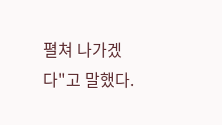펼쳐 나가겠다"고 말했다.